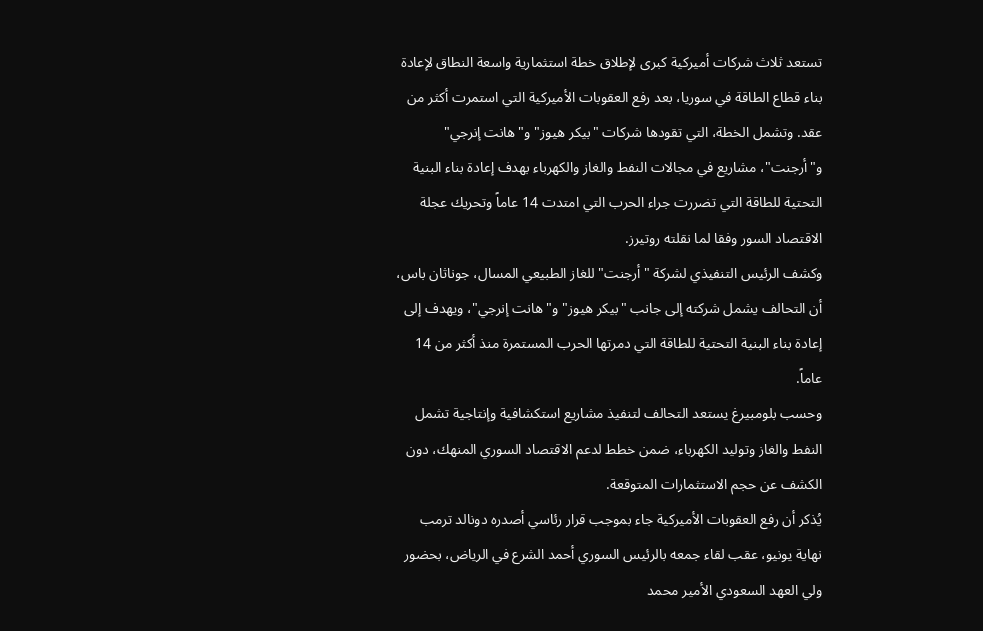تستعد ثلاث شركات أميركية كبرى لإطلاق خطة استثمارية واسعة النطاق لإعادة بناء قطاع الطاقة في سوريا، بعد رفع العقوبات الأميركية التي استمرت أكثر من عقد. وتشمل الخطة، التي تقودها شركات "بيكر هيوز" و"هانت إنرجي" و"أرجنت"، مشاريع في مجالات النفط والغاز والكهرباء بهدف إعادة بناء البنية التحتية للطاقة التي تضررت جراء الحرب التي امتدت 14 عاماً وتحريك عجلة الاقتصاد السور وفقا لما نقلته روتيرز.
وكشف الرئيس التنفيذي لشركة "أرجنت" للغاز الطبيعي المسال، جوناثان باس، أن التحالف يشمل شركته إلى جانب "بيكر هيوز" و"هانت إنرجي"، ويهدف إلى إعادة بناء البنية التحتية للطاقة التي دمرتها الحرب المستمرة منذ أكثر من 14 عاماً.
وحسب بلومبيرغ يستعد التحالف لتنفيذ مشاريع استكشافية وإنتاجية تشمل النفط والغاز وتوليد الكهرباء، ضمن خطط لدعم الاقتصاد السوري المنهك، دون الكشف عن حجم الاستثمارات المتوقعة.
يُذكر أن رفع العقوبات الأميركية جاء بموجب قرار رئاسي أصدره دونالد ترمب نهاية يونيو، عقب لقاء جمعه بالرئيس السوري أحمد الشرع في الرياض، بحضور ولي العهد السعودي الأمير محمد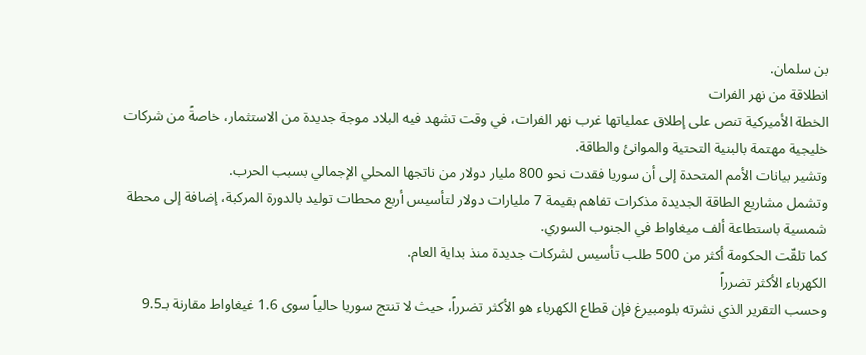بن سلمان.
انطلاقة من نهر الفرات
الخطة الأميركية تنص على إطلاق عملياتها غرب نهر الفرات، في وقت تشهد فيه البلاد موجة جديدة من الاستثمار، خاصةً من شركات خليجية مهتمة بالبنية التحتية والموانئ والطاقة.
وتشير بيانات الأمم المتحدة إلى أن سوريا فقدت نحو 800 مليار دولار من ناتجها المحلي الإجمالي بسبب الحرب.
وتشمل مشاريع الطاقة الجديدة مذكرات تفاهم بقيمة 7 مليارات دولار لتأسيس أربع محطات توليد بالدورة المركبة، إضافة إلى محطة شمسية باستطاعة ألف ميغاواط في الجنوب السوري.
كما تلقّت الحكومة أكثر من 500 طلب تأسيس لشركات جديدة منذ بداية العام.
الكهرباء الأكثر تضرراً
وحسب التقرير الذي نشرته بلومبيرغ فإن قطاع الكهرباء هو الأكثر تضرراً، حيث لا تنتج سوريا حالياً سوى 1.6 غيغاواط مقارنة بـ9.5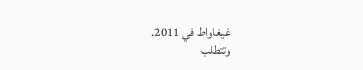غيغاواط في 2011.
وتتطلب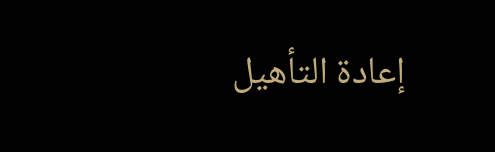إعادة التأهيل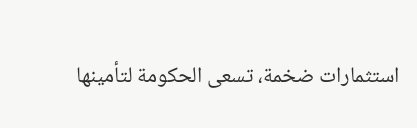استثمارات ضخمة، تسعى الحكومة لتأمينها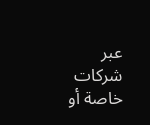عبر شركات خاصة أو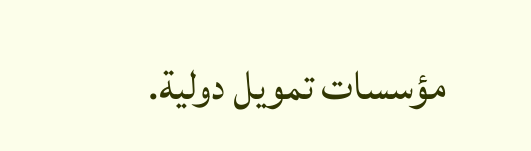مؤسسات تمويل دولية.